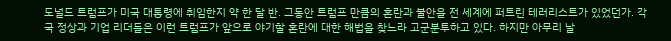도널드 트럼프가 미국 대통령에 취임한지 약 한 달 반. 그동안 트럼프 만큼의 혼란과 불안을 전 세계에 퍼트린 테러리스트가 있었던가. 각국 정상과 기업 리더들은 이런 트럼프가 앞으로 야기할 혼란에 대한 해법을 찾느라 고군분투하고 있다. 하지만 아무리 날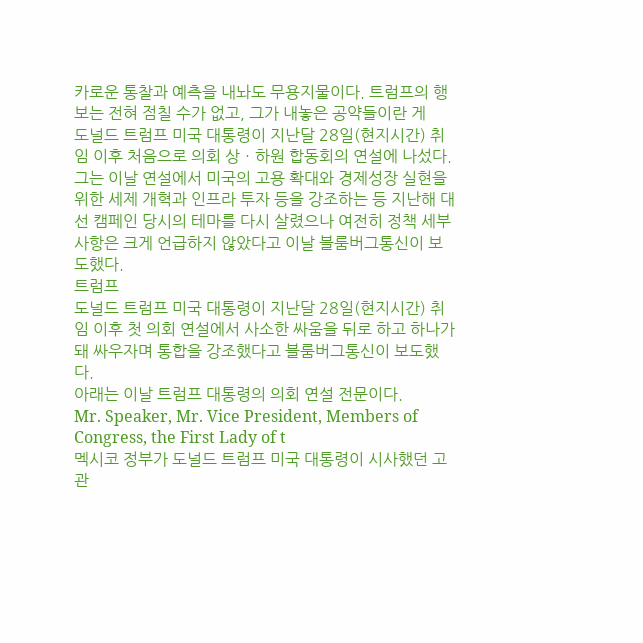카로운 통찰과 예측을 내놔도 무용지물이다. 트럼프의 행보는 전혀 점칠 수가 없고, 그가 내놓은 공약들이란 게
도널드 트럼프 미국 대통령이 지난달 28일(현지시간) 취임 이후 처음으로 의회 상ㆍ하원 합동회의 연설에 나섰다.
그는 이날 연설에서 미국의 고용 확대와 경제성장 실현을 위한 세제 개혁과 인프라 투자 등을 강조하는 등 지난해 대선 캠페인 당시의 테마를 다시 살렸으나 여전히 정책 세부사항은 크게 언급하지 않았다고 이날 블룸버그통신이 보도했다.
트럼프
도널드 트럼프 미국 대통령이 지난달 28일(현지시간) 취임 이후 첫 의회 연설에서 사소한 싸움을 뒤로 하고 하나가 돼 싸우자며 통합을 강조했다고 블룸버그통신이 보도했다.
아래는 이날 트럼프 대통령의 의회 연설 전문이다.
Mr. Speaker, Mr. Vice President, Members of Congress, the First Lady of t
멕시코 정부가 도널드 트럼프 미국 대통령이 시사했던 고관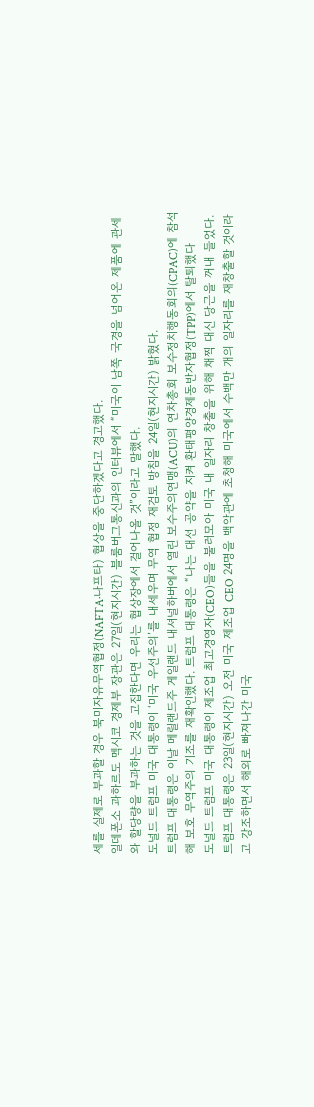세를 실제로 부과할 경우 북미자유무역협정(NAFTA·나프타) 협상을 중단하겠다고 경고했다.
일데폰소 과하르도 멕시코 경제부 장관은 27일(현지시간) 블룸버그통신과의 인터뷰에서 “미국이 남쪽 국경을 넘어온 제품에 관세와 할당량을 부과하는 것을 고집한다면 우리는 협상장에서 걸어나올 것”이라고 말했다.
도널드 트럼프 미국 대통령이 ‘미국 우선주의’를 내세우며 무역 협정 재검토 방침을 24일(현지시간) 밝혔다.
트럼프 대통령은 이날 메릴랜드주 게일랜드 내셔널하버에서 열린 보수주의연맹(ACU)의 연차총회 보수정치행동회의(CPAC)에 참석해 보호 무역주의 기조를 재확인했다. 트럼프 대통령은 “나는 대선 공약을 지켜 환태평양경제동반자협정(TPP)에서 탈퇴했다
도널드 트럼프 미국 대통령이 제조업 최고경영자(CEO)들을 불러모아 미국 내 일자리 창출을 위해 채찍 대신 당근을 꺼내 들었다.
트럼프 대통령은 23일(현지시간) 오전 미국 제조업 CEO 24명을 백악관에 초청해 미국에서 수백만 개의 일자리를 재창출할 것이라고 강조하면서 해외로 빠져나간 미국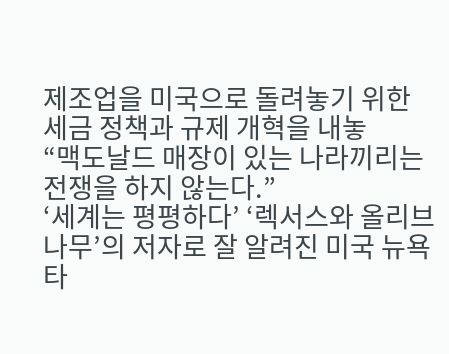제조업을 미국으로 돌려놓기 위한 세금 정책과 규제 개혁을 내놓
“맥도날드 매장이 있는 나라끼리는 전쟁을 하지 않는다.”
‘세계는 평평하다’ ‘렉서스와 올리브나무’의 저자로 잘 알려진 미국 뉴욕타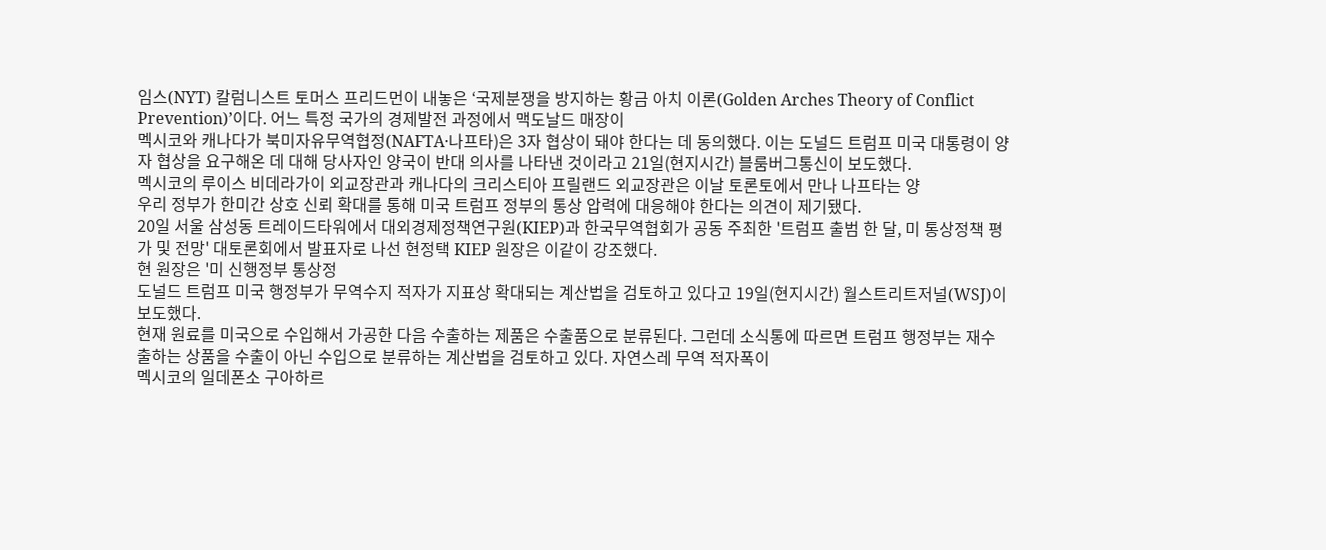임스(NYT) 칼럼니스트 토머스 프리드먼이 내놓은 ‘국제분쟁을 방지하는 황금 아치 이론(Golden Arches Theory of Conflict Prevention)’이다. 어느 특정 국가의 경제발전 과정에서 맥도날드 매장이
멕시코와 캐나다가 북미자유무역협정(NAFTA·나프타)은 3자 협상이 돼야 한다는 데 동의했다. 이는 도널드 트럼프 미국 대통령이 양자 협상을 요구해온 데 대해 당사자인 양국이 반대 의사를 나타낸 것이라고 21일(현지시간) 블룸버그통신이 보도했다.
멕시코의 루이스 비데라가이 외교장관과 캐나다의 크리스티아 프릴랜드 외교장관은 이날 토론토에서 만나 나프타는 양
우리 정부가 한미간 상호 신뢰 확대를 통해 미국 트럼프 정부의 통상 압력에 대응해야 한다는 의견이 제기됐다.
20일 서울 삼성동 트레이드타워에서 대외경제정책연구원(KIEP)과 한국무역협회가 공동 주최한 '트럼프 출범 한 달, 미 통상정책 평가 및 전망' 대토론회에서 발표자로 나선 현정택 KIEP 원장은 이같이 강조했다.
현 원장은 '미 신행정부 통상정
도널드 트럼프 미국 행정부가 무역수지 적자가 지표상 확대되는 계산법을 검토하고 있다고 19일(현지시간) 월스트리트저널(WSJ)이 보도했다.
현재 원료를 미국으로 수입해서 가공한 다음 수출하는 제품은 수출품으로 분류된다. 그런데 소식통에 따르면 트럼프 행정부는 재수출하는 상품을 수출이 아닌 수입으로 분류하는 계산법을 검토하고 있다. 자연스레 무역 적자폭이
멕시코의 일데폰소 구아하르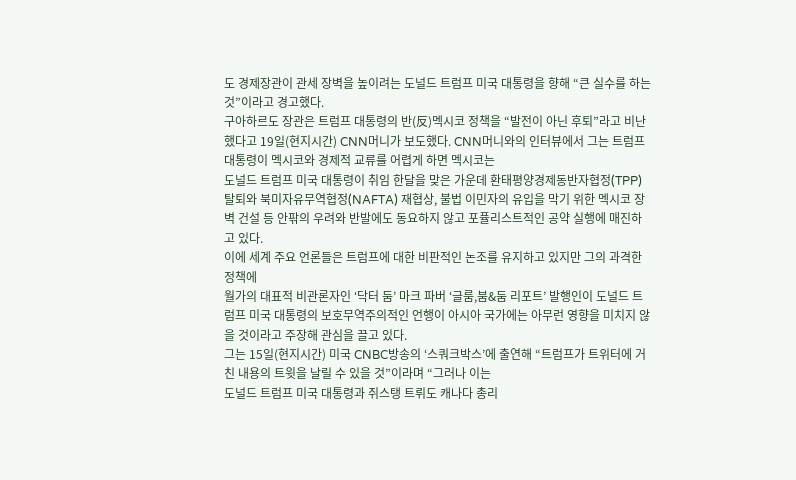도 경제장관이 관세 장벽을 높이려는 도널드 트럼프 미국 대통령을 향해 “큰 실수를 하는 것”이라고 경고했다.
구아하르도 장관은 트럼프 대통령의 반(反)멕시코 정책을 “발전이 아닌 후퇴”라고 비난했다고 19일(현지시간) CNN머니가 보도했다. CNN머니와의 인터뷰에서 그는 트럼프 대통령이 멕시코와 경제적 교류를 어렵게 하면 멕시코는
도널드 트럼프 미국 대통령이 취임 한달을 맞은 가운데 환태평양경제동반자협정(TPP) 탈퇴와 북미자유무역협정(NAFTA) 재협상, 불법 이민자의 유입을 막기 위한 멕시코 장벽 건설 등 안팎의 우려와 반발에도 동요하지 않고 포퓰리스트적인 공약 실행에 매진하고 있다.
이에 세계 주요 언론들은 트럼프에 대한 비판적인 논조를 유지하고 있지만 그의 과격한 정책에
월가의 대표적 비관론자인 ‘닥터 둠’ 마크 파버 ‘글룸,붐&둠 리포트’ 발행인이 도널드 트럼프 미국 대통령의 보호무역주의적인 언행이 아시아 국가에는 아무런 영향을 미치지 않을 것이라고 주장해 관심을 끌고 있다.
그는 15일(현지시간) 미국 CNBC방송의 ‘스쿼크박스’에 출연해 “트럼프가 트위터에 거친 내용의 트윗을 날릴 수 있을 것”이라며 “그러나 이는
도널드 트럼프 미국 대통령과 쥐스탱 트뤼도 캐나다 총리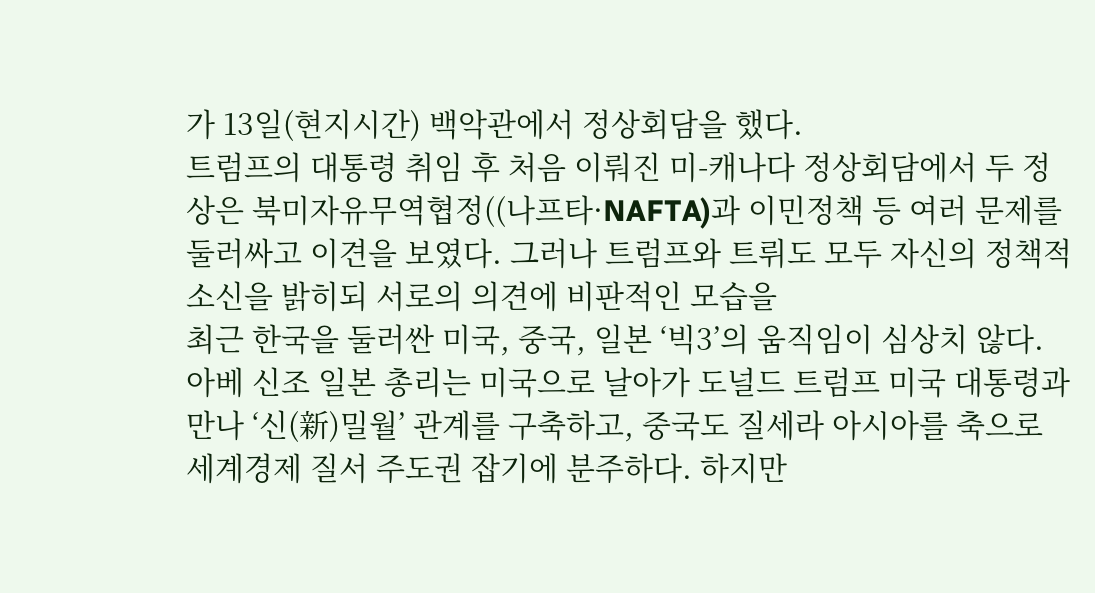가 13일(현지시간) 백악관에서 정상회담을 했다.
트럼프의 대통령 취임 후 처음 이뤄진 미-캐나다 정상회담에서 두 정상은 북미자유무역협정((나프타·NAFTA)과 이민정책 등 여러 문제를 둘러싸고 이견을 보였다. 그러나 트럼프와 트뤼도 모두 자신의 정책적 소신을 밝히되 서로의 의견에 비판적인 모습을
최근 한국을 둘러싼 미국, 중국, 일본 ‘빅3’의 움직임이 심상치 않다. 아베 신조 일본 총리는 미국으로 날아가 도널드 트럼프 미국 대통령과 만나 ‘신(新)밀월’ 관계를 구축하고, 중국도 질세라 아시아를 축으로 세계경제 질서 주도권 잡기에 분주하다. 하지만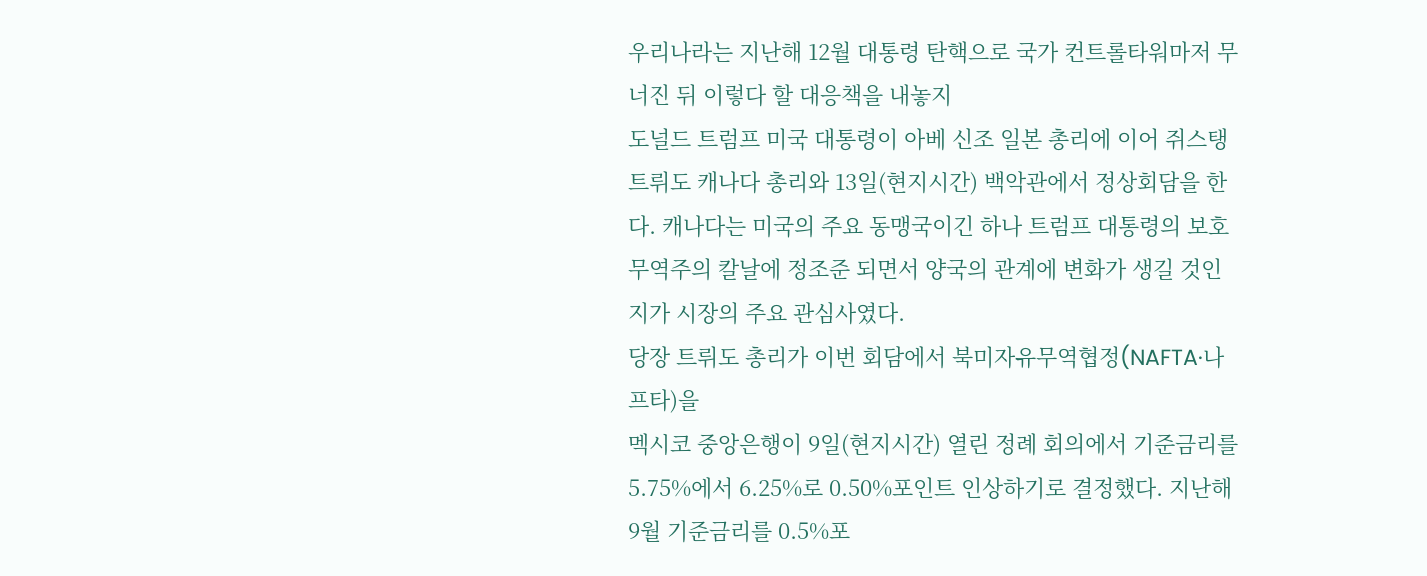우리나라는 지난해 12월 대통령 탄핵으로 국가 컨트롤타워마저 무너진 뒤 이렇다 할 대응책을 내놓지
도널드 트럼프 미국 대통령이 아베 신조 일본 총리에 이어 쥐스탱 트뤼도 캐나다 총리와 13일(현지시간) 백악관에서 정상회담을 한다. 캐나다는 미국의 주요 동맹국이긴 하나 트럼프 대통령의 보호무역주의 칼날에 정조준 되면서 양국의 관계에 변화가 생길 것인지가 시장의 주요 관심사였다.
당장 트뤼도 총리가 이번 회담에서 북미자유무역협정(NAFTA·나프타)을
멕시코 중앙은행이 9일(현지시간) 열린 정례 회의에서 기준금리를 5.75%에서 6.25%로 0.50%포인트 인상하기로 결정했다. 지난해 9월 기준금리를 0.5%포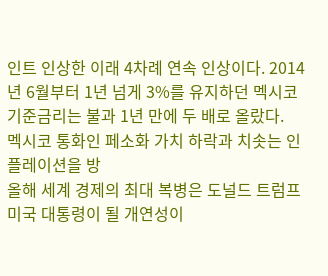인트 인상한 이래 4차례 연속 인상이다. 2014년 6월부터 1년 넘게 3%를 유지하던 멕시코 기준금리는 불과 1년 만에 두 배로 올랐다.
멕시코 통화인 페소화 가치 하락과 치솟는 인플레이션을 방
올해 세계 경제의 최대 복병은 도널드 트럼프 미국 대통령이 될 개연성이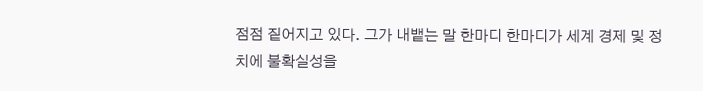점점 짙어지고 있다. 그가 내뱉는 말 한마디 한마디가 세계 경제 및 정치에 불확실성을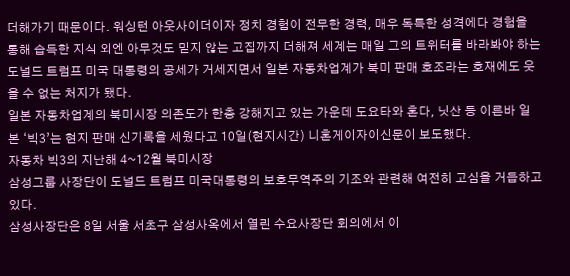더해가기 때문이다. 워싱턴 아웃사이더이자 정치 경험이 전무한 경력, 매우 독특한 성격에다 경험을 통해 습득한 지식 외엔 아무것도 믿지 않는 고집까지 더해져 세계는 매일 그의 트위터를 바라봐야 하는
도널드 트럼프 미국 대통령의 공세가 거세지면서 일본 자동차업계가 북미 판매 호조라는 호재에도 웃을 수 없는 처지가 됐다.
일본 자동차업계의 북미시장 의존도가 한층 강해지고 있는 가운데 도요타와 혼다, 닛산 등 이른바 일본 ‘빅3’는 현지 판매 신기록을 세웠다고 10일(현지시간) 니혼게이자이신문이 보도했다.
자동차 빅3의 지난해 4~12월 북미시장
삼성그룹 사장단이 도널드 트럼프 미국대통령의 보호무역주의 기조와 관련해 여전히 고심을 거듭하고 있다.
삼성사장단은 8일 서울 서초구 삼성사옥에서 열린 수요사장단 회의에서 이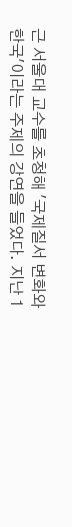근 서울대 교수를 초청해 '국제질서 변화와 한국'이라는 주제의 강연을 들었다. 지난 1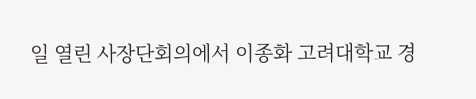일 열린 사장단회의에서 이종화 고려대학교 경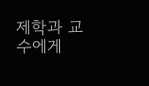제학과 교수에게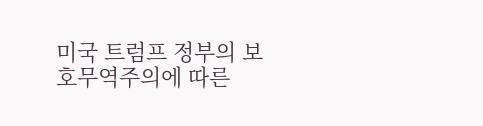미국 트럼프 정부의 보호무역주의에 따른